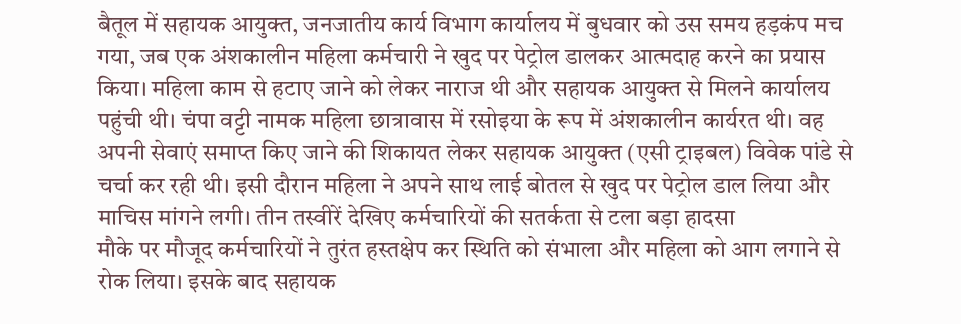बैतूल में सहायक आयुक्त, जनजातीय कार्य विभाग कार्यालय में बुधवार को उस समय हड़कंप मच गया, जब एक अंशकालीन महिला कर्मचारी ने खुद पर पेट्रोल डालकर आत्मदाह करने का प्रयास किया। महिला काम से हटाए जाने को लेकर नाराज थी और सहायक आयुक्त से मिलने कार्यालय पहुंची थी। चंपा वट्टी नामक महिला छात्रावास में रसोइया के रूप में अंशकालीन कार्यरत थी। वह अपनी सेवाएं समाप्त किए जाने की शिकायत लेकर सहायक आयुक्त (एसी ट्राइबल) विवेक पांडे से चर्चा कर रही थी। इसी दौरान महिला ने अपने साथ लाई बोतल से खुद पर पेट्रोल डाल लिया और माचिस मांगने लगी। तीन तस्वीरें देखिए कर्मचारियों की सतर्कता से टला बड़ा हादसा
मौके पर मौजूद कर्मचारियों ने तुरंत हस्तक्षेप कर स्थिति को संभाला और महिला को आग लगाने से रोक लिया। इसके बाद सहायक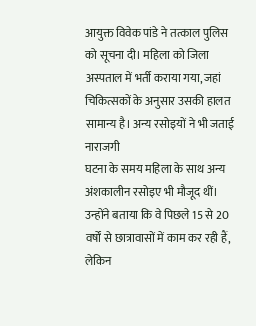आयुक्त विवेक पांडे ने तत्काल पुलिस को सूचना दी। महिला को जिला अस्पताल में भर्ती कराया गया, जहां चिकित्सकों के अनुसार उसकी हालत सामान्य है। अन्य रसोइयों ने भी जताई नाराजगी
घटना के समय महिला के साथ अन्य अंशकालीन रसोइए भी मौजूद थीं। उन्होंने बताया कि वे पिछले 15 से 20 वर्षों से छात्रावासों में काम कर रही हैं, लेकिन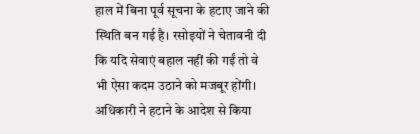हाल में बिना पूर्व सूचना के हटाए जाने की स्थिति बन गई है। रसोइयों ने चेतावनी दी कि यदि सेवाएं बहाल नहीं की गईं तो वे भी ऐसा कदम उठाने को मजबूर होंगी। अधिकारी ने हटाने के आदेश से किया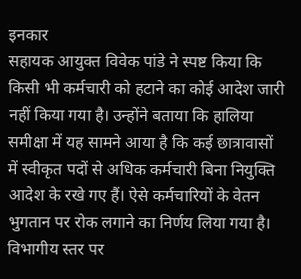इनकार
सहायक आयुक्त विवेक पांडे ने स्पष्ट किया कि किसी भी कर्मचारी को हटाने का कोई आदेश जारी नहीं किया गया है। उन्होंने बताया कि हालिया समीक्षा में यह सामने आया है कि कई छात्रावासों में स्वीकृत पदों से अधिक कर्मचारी बिना नियुक्ति आदेश के रखे गए हैं। ऐसे कर्मचारियों के वेतन भुगतान पर रोक लगाने का निर्णय लिया गया है। विभागीय स्तर पर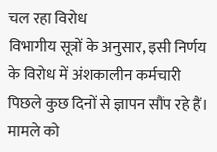चल रहा विरोध
विभागीय सूत्रों के अनुसार, इसी निर्णय के विरोध में अंशकालीन कर्मचारी पिछले कुछ दिनों से ज्ञापन सौंप रहे हैं। मामले को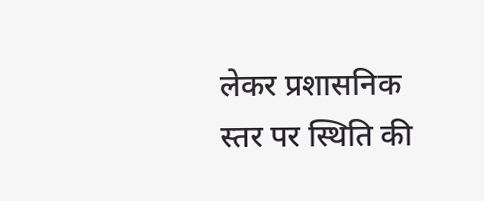लेकर प्रशासनिक स्तर पर स्थिति की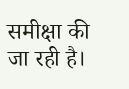समीक्षा की जा रही है।